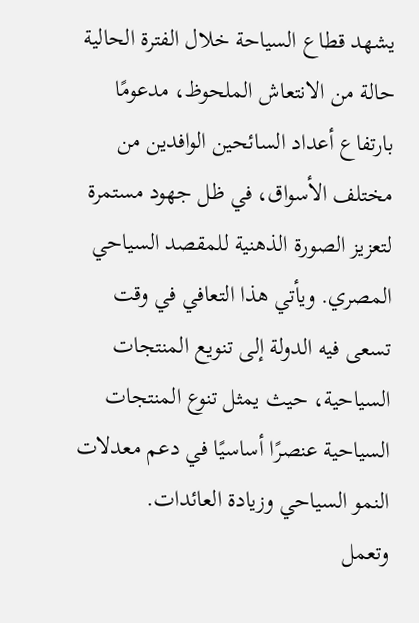يشهد قطاع السياحة خلال الفترة الحالية حالة من الانتعاش الملحوظ، مدعومًا بارتفاع أعداد السائحين الوافدين من مختلف الأسواق، في ظل جهود مستمرة لتعزيز الصورة الذهنية للمقصد السياحي المصري. ويأتي هذا التعافي في وقت تسعى فيه الدولة إلى تنويع المنتجات السياحية، حيث يمثل تنوع المنتجات السياحية عنصرًا أساسيًا في دعم معدلات النمو السياحي وزيادة العائدات.
وتعمل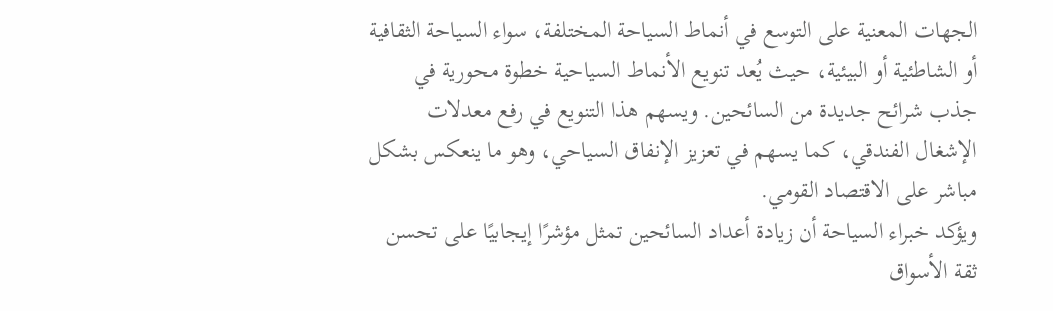الجهات المعنية على التوسع في أنماط السياحة المختلفة، سواء السياحة الثقافية أو الشاطئية أو البيئية، حيث يُعد تنويع الأنماط السياحية خطوة محورية في جذب شرائح جديدة من السائحين. ويسهم هذا التنويع في رفع معدلات الإشغال الفندقي، كما يسهم في تعزيز الإنفاق السياحي، وهو ما ينعكس بشكل مباشر على الاقتصاد القومي.
ويؤكد خبراء السياحة أن زيادة أعداد السائحين تمثل مؤشرًا إيجابيًا على تحسن ثقة الأسواق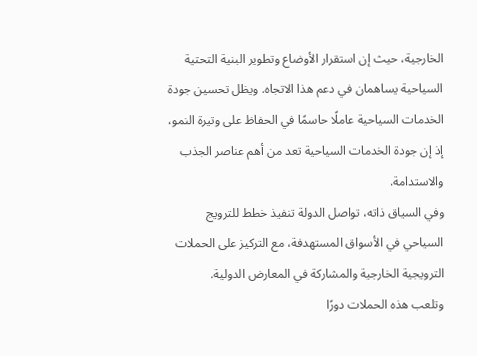الخارجية، حيث إن استقرار الأوضاع وتطوير البنية التحتية السياحية يساهمان في دعم هذا الاتجاه. ويظل تحسين جودة الخدمات السياحية عاملًا حاسمًا في الحفاظ على وتيرة النمو، إذ إن جودة الخدمات السياحية تعد من أهم عناصر الجذب والاستدامة.
وفي السياق ذاته، تواصل الدولة تنفيذ خطط للترويج السياحي في الأسواق المستهدفة، مع التركيز على الحملات الترويجية الخارجية والمشاركة في المعارض الدولية.
وتلعب هذه الحملات دورًا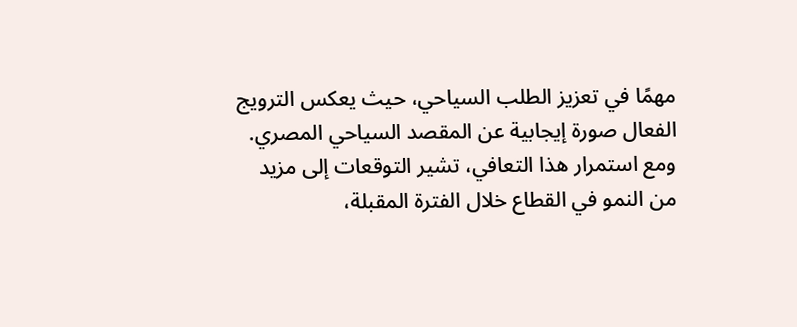مهمًا في تعزيز الطلب السياحي، حيث يعكس الترويج الفعال صورة إيجابية عن المقصد السياحي المصري.
ومع استمرار هذا التعافي، تشير التوقعات إلى مزيد من النمو في القطاع خلال الفترة المقبلة،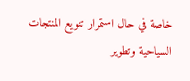خاصة في حال استمرار تنويع المنتجات السياحية وتطوير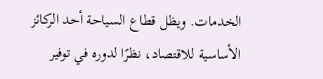الخدمات. ويظل قطاع السياحة أحد الركائز الأساسية للاقتصاد، نظرًا لدوره في توفير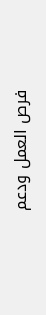فرص العمل ودعم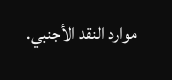موارد النقد الأجنبي.